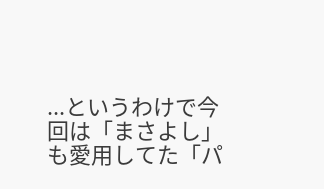...というわけで今回は「まさよし」も愛用してた「パ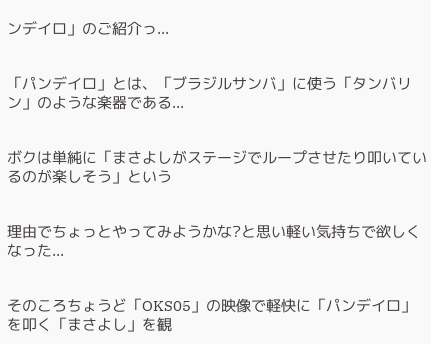ンデイロ」のご紹介っ...


「パンデイロ」とは、「ブラジルサンバ」に使う「タンバリン」のような楽器である...


ボクは単純に「まさよしがステージでループさせたり叩いているのが楽しそう」という


理由でちょっとやってみようかな?と思い軽い気持ちで欲しくなった...


そのころちょうど「OKS05」の映像で軽快に「パンデイロ」を叩く「まさよし」を観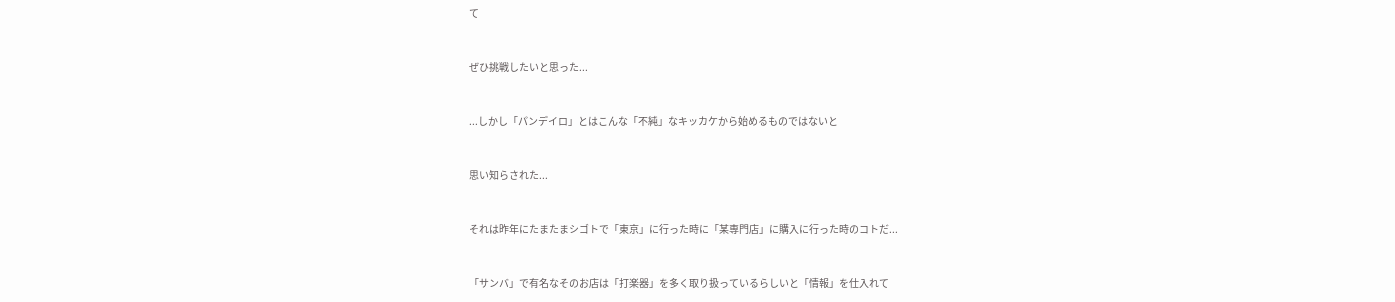て


ぜひ挑戦したいと思った...


...しかし「パンデイロ」とはこんな「不純」なキッカケから始めるものではないと


思い知らされた...


それは昨年にたまたまシゴトで「東京」に行った時に「某専門店」に購入に行った時のコトだ...


「サンバ」で有名なそのお店は「打楽器」を多く取り扱っているらしいと「情報」を仕入れて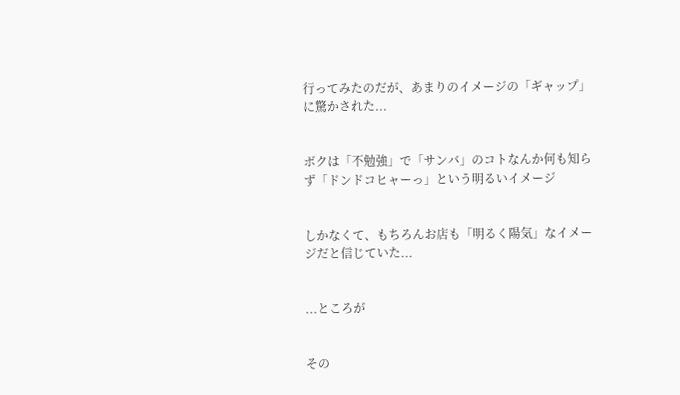行ってみたのだが、あまりのイメージの「ギャップ」に驚かされた...


ボクは「不勉強」で「サンバ」のコトなんか何も知らず「ドンドコヒャーっ」という明るいイメージ


しかなくて、もちろんお店も「明るく陽気」なイメージだと信じていた...


...ところが


その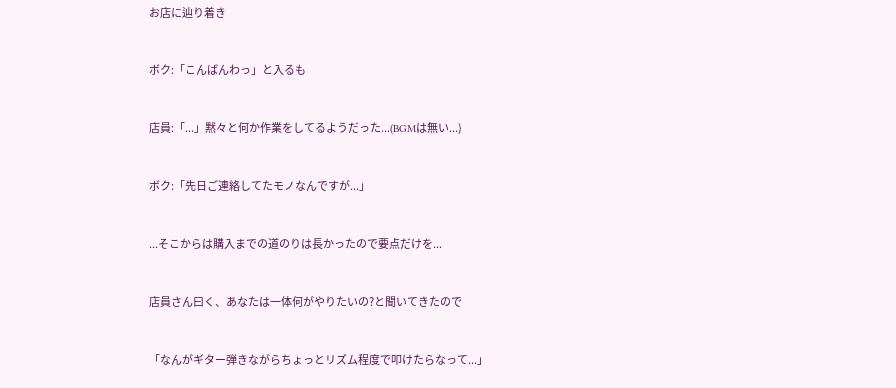お店に辿り着き


ボク:「こんばんわっ」と入るも


店員:「...」黙々と何か作業をしてるようだった...(BGMは無い...)


ボク:「先日ご連絡してたモノなんですが...」


...そこからは購入までの道のりは長かったので要点だけを...


店員さん曰く、あなたは一体何がやりたいの?と聞いてきたので


「なんがギター弾きながらちょっとリズム程度で叩けたらなって...」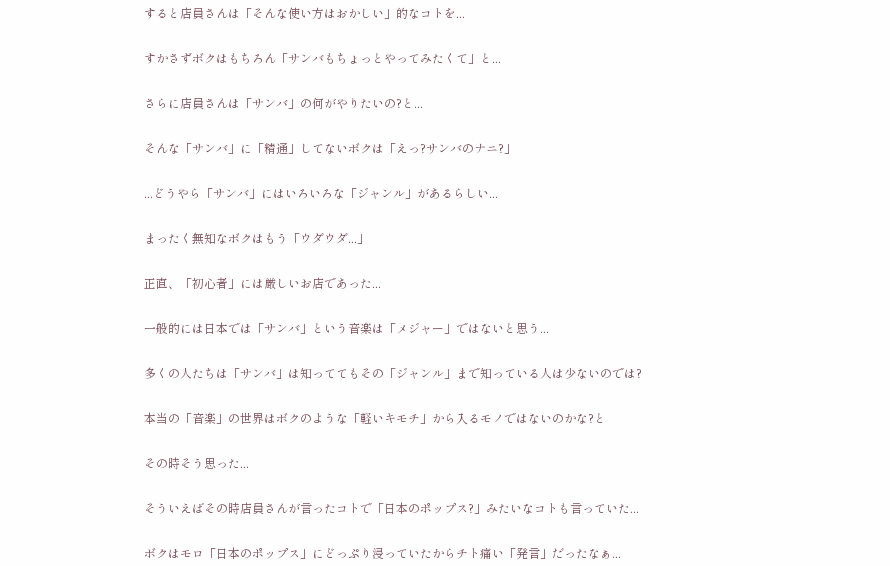すると店員さんは「そんな使い方はおかしい」的なコトを...


すかさずボクはもちろん「サンバもちょっとやってみたくて」と...


さらに店員さんは「サンバ」の何がやりたいの?と...


そんな「サンバ」に「精通」してないボクは「えっ?サンバのナニ?」


...どうやら「サンバ」にはいろいろな「ジャンル」があるらしい...


まったく無知なボクはもう「ウダウダ...」


正直、「初心者」には厳しいお店であった...


一般的には日本では「サンバ」という音楽は「メジャー」ではないと思う...


多くの人たちは「サンバ」は知っててもその「ジャンル」まで知っている人は少ないのでは?


本当の「音楽」の世界はボクのような「軽いキモチ」から入るモノではないのかな?と


その時そう思った...


そういえばその時店員さんが言ったコトで「日本のポップス?」みたいなコトも言っていた...


ボクはモロ「日本のポップス」にどっぷり浸っていたからチト痛い「発言」だったなぁ...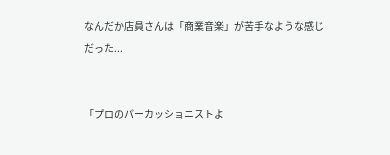なんだか店員さんは「商業音楽」が苦手なような感じだった...


「プロのパーカッショニストよ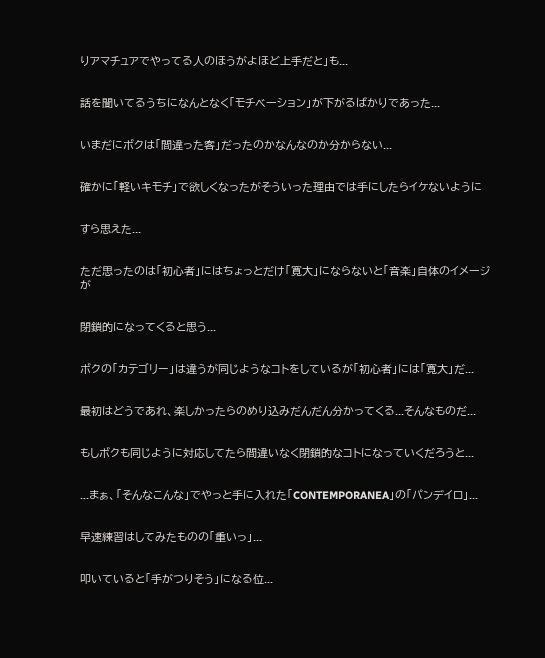りアマチュアでやってる人のほうがよほど上手だと」も...


話を聞いてるうちになんとなく「モチベーション」が下がるばかりであった...


いまだにボクは「間違った客」だったのかなんなのか分からない...


確かに「軽いキモチ」で欲しくなったがそういった理由では手にしたらイケないように


すら思えた...


ただ思ったのは「初心者」にはちょっとだけ「寛大」にならないと「音楽」自体のイメージが


閉鎖的になってくると思う...


ボクの「カテゴリー」は違うが同じようなコトをしているが「初心者」には「寛大」だ...


最初はどうであれ、楽しかったらのめり込みだんだん分かってくる...そんなものだ...


もしボクも同じように対応してたら間違いなく閉鎖的なコトになっていくだろうと...


...まぁ、「そんなこんな」でやっと手に入れた「CONTEMPORANEA」の「パンデイロ」...


早速練習はしてみたものの「重いっ」...


叩いていると「手がつりそう」になる位...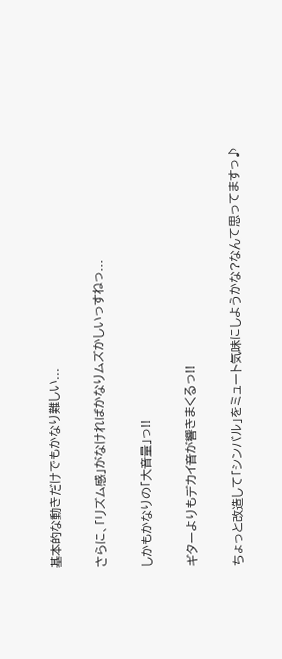基本的な動きだけでもかなり難しい...


さらに、「リズム感」がなければかなりムズかしいっすねっ...


しかもかなりの「大音量」っ!!


ギターよりもデカイ音が響きまくるっ!!


ちょっと改造して「シンバル」をミュート気味にしようかな?なんて思ってますっ♪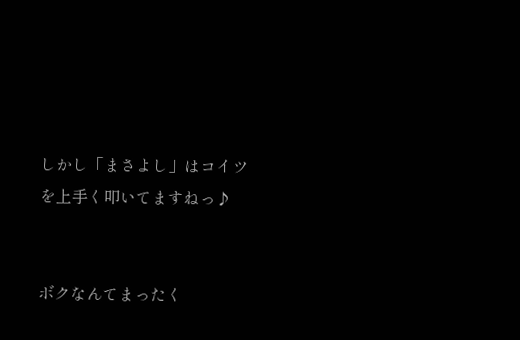しかし「まさよし」はコイツを上手く叩いてますねっ♪


ボクなんてまったく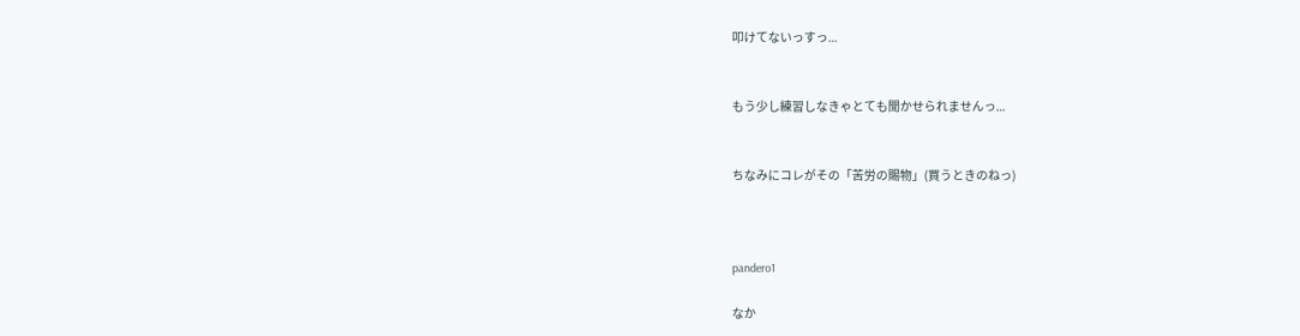叩けてないっすっ...


もう少し練習しなきゃとても聞かせられませんっ...


ちなみにコレがその「苦労の賜物」(買うときのねっ)



pandero1

なか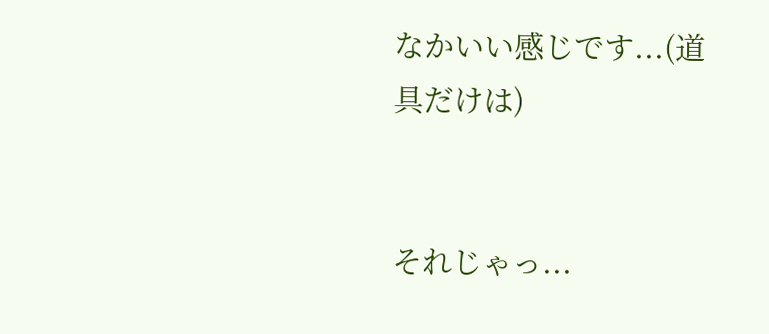なかいい感じです...(道具だけは)


それじゃっ...